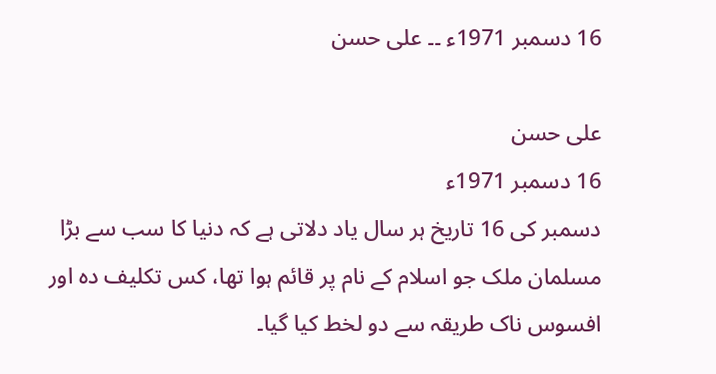16 دسمبر 1971ء ۔۔ علی حسن

علی حسن
16 دسمبر 1971ء
دسمبر کی 16 تاریخ ہر سال یاد دلاتی ہے کہ دنیا کا سب سے بڑا مسلمان ملک جو اسلام کے نام پر قائم ہوا تھا، کس تکلیف دہ اور افسوس ناک طریقہ سے دو لخط کیا گیا۔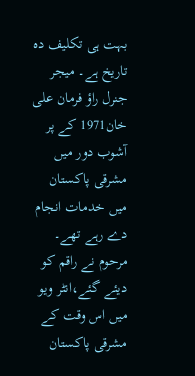بہت ہی تکلیف دہ تاریخ ہے۔ میجر جنرل راؤ فرمان علی خان1971 کے پر آشوب دور میں مشرقی پاکستان میں خدمات انجام دے رہے تھے۔ مرحوم نے راقم کو دیئے گئے،انٹر ویو میں اس وقت کے مشرقی پاکستان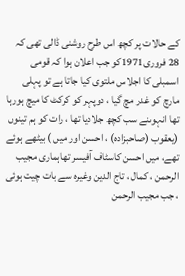کے حالات پر کچھ اس طرح روشنی ڈالی تھی کہ 28 فروری1971کو جب اعلان ہوا کہ قومی اسمبلی کا اجلاس ملتوی کیا جاتا ہے تو پہلی مارچ کو غدر مچ گیا ، دوپہر کو کرکٹ کا میچ ہورہا تھا انہوںنے سب کچھ جلادیا تھا ، رات کو ہم تینوں (یعقوب (صاحبزادہ) ، احسن اور میں ) بیٹھے ہوئے تھے، میں احسن کاسٹاف آفیسر تھاہماری مجیب الرحمن ، کمال ، تاج الدین وغیرہ سے بات چیت ہوئی ، جب مجیب الرحمن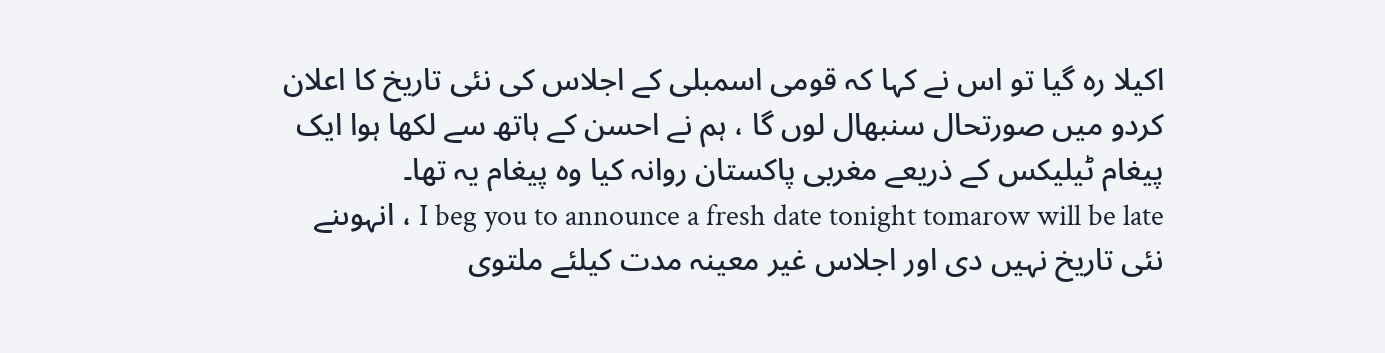اکیلا رہ گیا تو اس نے کہا کہ قومی اسمبلی کے اجلاس کی نئی تاریخ کا اعلان کردو میں صورتحال سنبھال لوں گا ، ہم نے احسن کے ہاتھ سے لکھا ہوا ایک پیغام ٹیلیکس کے ذریعے مغربی پاکستان روانہ کیا وہ پیغام یہ تھا۔
I beg you to announce a fresh date tonight tomarow will be late ، انہوںنے نئی تاریخ نہیں دی اور اجلاس غیر معینہ مدت کیلئے ملتوی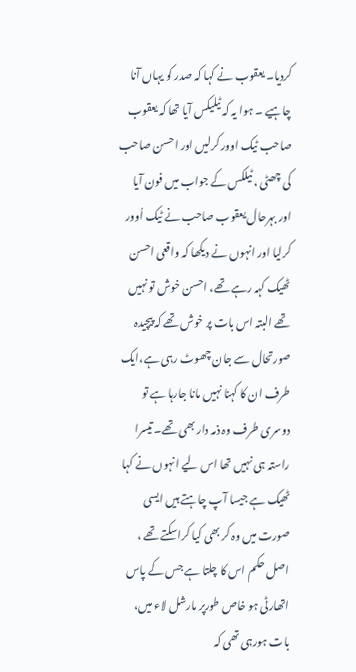کردیا۔ یعقوب نے کہا کہ صدر کو یہاں آنا چاہیے ۔ ہوا یہ کہ ٹیلیکس آیا تھا کہ یعقوب صاحب ٹیک اوور کرلیں اور احسن صاحب کی چھٹی ، ٹیلکس کے جواب میں فون آیا اور بہرحال یعقوب صاحب نے ٹیک اُوور کرلیا اور انہوں نے دیکھا کہ واقعی احسن ٹھیک کہہ رہے تھے، احسن خوش تو نہیں تھے البتہ اس بات پر خوش تھے کہ پیچیدہ صورتحال سے جان چھوٹ رہی ہے،ایک طرف ان کا کہنا نہیں مانا جارہا ہے تو دوسری طرف وہ ذمہ دار بھی تھے۔ تیسرا راستہ ہی نہیں تھا اس لیے انہوں نے کہا ٹھیک ہے جیسا آپ چاہتے ہیں ایسی صورت میں وہ کر بھی کیا کراسکتے تھے ، اصل حکم اس کا چلتا ہے جس کے پاس اتھارٹی ہو خاص طورپر مارشل لاء میں، بات ہورہی تھی کہ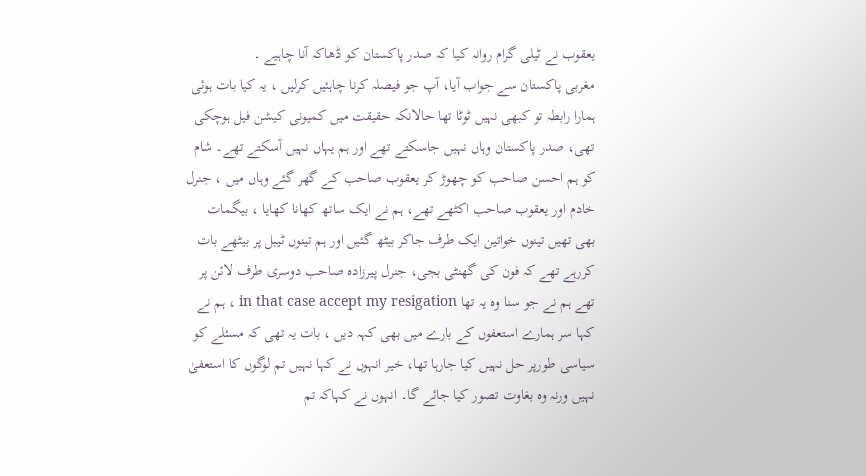یعقوب نے ٹیلی گرام روانہ کیا کہ صدر پاکستان کو ڈھاکہ آنا چاہیے ۔
مغربی پاکستان سے جواب آیا، آپ جو فیصلہ کرنا چاہئیں کرلیں ، یہ کیا بات ہوئی ہمارا رابطہ تو کبھی نہیں ٹوٹا تھا حالانکہ حقیقت میں کمیونی کیشن فیل ہوچکی تھی، صدر پاکستان وہاں نہیں جاسکتے تھے اور ہم یہاں نہیں آسکتے تھے۔ شام کو ہم احسن صاحب کو چھوڑ کر یعقوب صاحب کے گھر گئے وہاں میں ، جنرل خادم اور یعقوب صاحب اکٹھے تھے، ہم نے ایک ساتھ کھانا کھایا ، بیگمات بھی تھیں تینوں خواتین ایک طرف جاکر بیٹھ گئیں اور ہم تینوں ٹیبل پر بیٹھے بات کررہے تھے کہ فون کی گھنٹی بجی، جنرل پیرزادہ صاحب دوسری طرف لائن پر تھے ہم نے جو سنا وہ یہ تھا in that case accept my resigation ، ہم نے کہا سر ہمارے استعفوں کے بارے میں بھی کہہ دیں ، بات یہ تھی کہ مسئلے کو سیاسی طورپر حل نہیں کیا جارہا تھا، خیر انہوں نے کہا نہیں تم لوگوں کا استعفیٰ نہیں ورنہ وہ بغاوت تصور کیا جائے گا۔ انہوں نے کہاکہ تم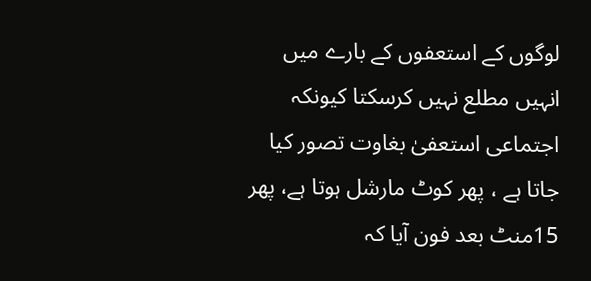لوگوں کے استعفوں کے بارے میں انہیں مطلع نہیں کرسکتا کیونکہ اجتماعی استعفیٰ بغاوت تصور کیا جاتا ہے ، پھر کوٹ مارشل ہوتا ہے، پھر 15منٹ بعد فون آیا کہ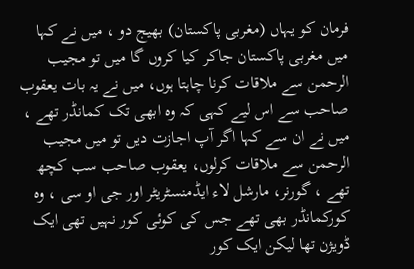فرمان کو یہاں (مغربی پاکستان) بھیج دو ، میں نے کہا میں مغربی پاکستان جاکر کیا کروں گا میں تو مجیب الرحمن سے ملاقات کرنا چاہتا ہوں، میں نے یہ بات یعقوب صاحب سے اس لیے کہی کہ وہ ابھی تک کمانڈر تھے ، میں نے ان سے کہا اگر آپ اجازت دیں تو میں مجیب الرحمن سے ملاقات کرلوں، یعقوب صاحب سب کچھ تھے ، گورنر، مارشل لاء ایڈمنسٹریٹر اور جی او سی ، وہ کورکمانڈر بھی تھے جس کی کوئی کور نہیں تھی ایک ڈویژن تھا لیکن ایک کور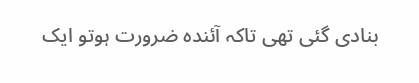بنادی گئی تھی تاکہ آئندہ ضرورت ہوتو ایک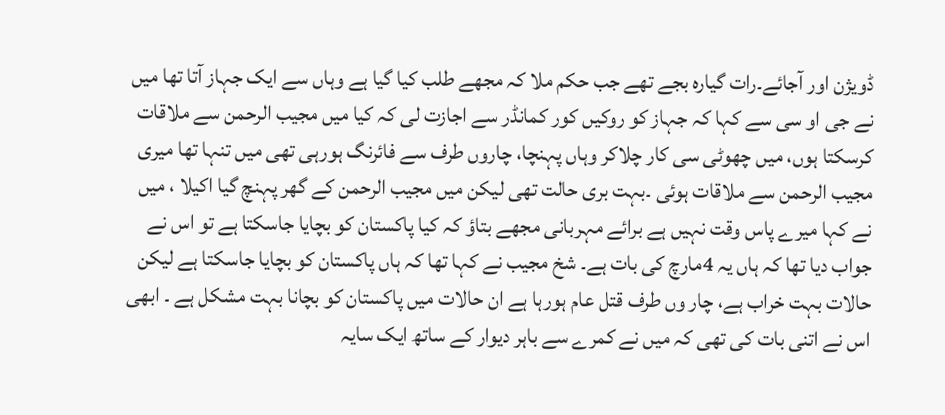ڈویژن اور آجائے۔رات گیارہ بجے تھے جب حکم ملا کہ مجھے طلب کیا گیا ہے وہاں سے ایک جہاز آتا تھا میں نے جی او سی سے کہا کہ جہاز کو روکیں کور کمانڈر سے اجازت لی کہ کیا میں مجیب الرحمن سے ملاقات کرسکتا ہوں، میں چھوٹی سی کار چلاکر وہاں پہنچا، چاروں طرف سے فائرنگ ہورہی تھی میں تنہا تھا میری مجیب الرحمن سے ملاقات ہوئی ۔بہت بری حالت تھی لیکن میں مجیب الرحمن کے گھر پہنچ گیا اکیلا ، میں نے کہا میرے پاس وقت نہیں ہے برائے مہربانی مجھے بتاؤ کہ کیا پاکستان کو بچایا جاسکتا ہے تو اس نے جواب دیا تھا کہ ہاں یہ 4مارچ کی بات ہے۔ شخ مجیب نے کہا تھا کہ ہاں پاکستان کو بچایا جاسکتا ہے لیکن حالات بہت خراب ہے، چار وں طرف قتل عام ہورہا ہے ان حالات میں پاکستان کو بچانا بہت مشکل ہے ۔ ابھی اس نے اتنی بات کی تھی کہ میں نے کمرے سے باہر دیوار کے ساتھ ایک سایہ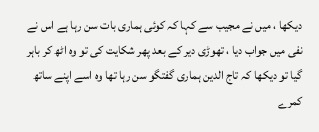دیکھا ، میں نے مجیب سے کہا کہ کوئی ہماری بات سن رہا ہے اس نے نفی میں جواب دیا ، تھوڑی دیر کے بعد پھر شکایت کی تو وہ اٹھ کر باہر گیا تو دیکھا کہ تاج الدین ہماری گفتگو سن رہا تھا وہ اسے اپنے ساتھ کمرے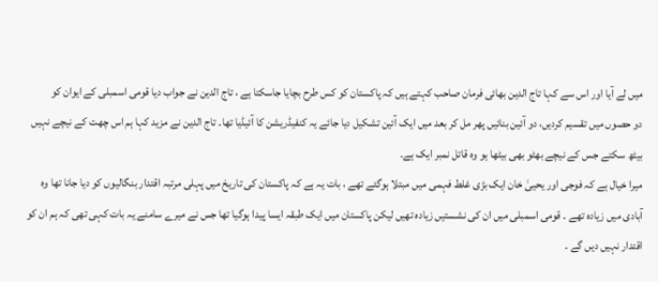میں لے آیا اور اس سے کہا تاج الدین بھائی فرمان صاحب کہتے ہیں کہ پاکستان کو کس طرح بچایا جاسکتا ہے ، تاج الدین نے جواب دیا قومی اسمبلی کے ایوان کو
دو حصوں میں تقسیم کردیں، دو آئین بنائیں پھر مل کر بعد میں ایک آئین تشکیل دیا جائے یہ کنفیڈریشن کا آئیڈیا تھا۔ تاج الدین نے مزید کہا ہم اس چھت کے نیچے نہیں بیٹھ سکتے جس کے نیچے بھٹو بھی بیٹھا ہو وہ قاتل نمبر ایک ہے۔
میرا خیال ہے کہ فوجی اور یحییٰ خان ایک بڑی غلط فہمی میں مبتلا ہوگئے تھے ، بات یہ ہے کہ پاکستان کی تاریخ میں پہلی مرتبہ اقتدار بنگالیوں کو دیا جانا تھا وہ آبادی میں زیادہ تھے ۔ قومی اسمبلی میں ان کی نشستیں زیادہ تھیں لیکن پاکستان میں ایک طبقہ ایسا پیدا ہوگیا تھا جس نے میرے سامنے یہ بات کہی تھی کہ ہم ان کو اقتدار نہیں دیں گے ۔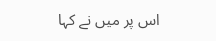اس پر میں نے کہا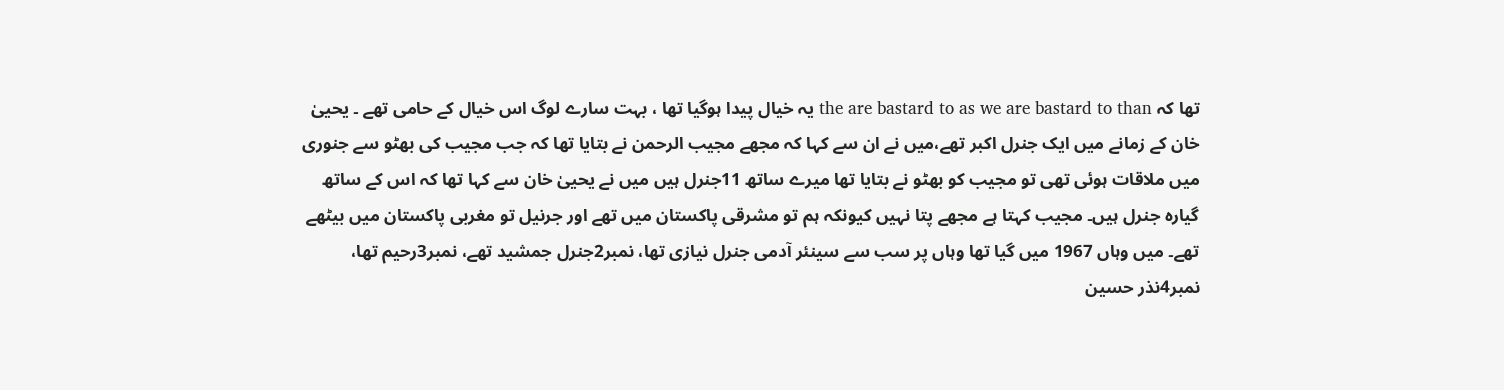تھا کہ the are bastard to as we are bastard to than یہ خیال پیدا ہوگیا تھا ، بہت سارے لوگ اس خیال کے حامی تھے ۔ یحییٰ خان کے زمانے میں ایک جنرل اکبر تھے،میں نے ان سے کہا کہ مجھے مجیب الرحمن نے بتایا تھا کہ جب مجیب کی بھٹو سے جنوری میں ملاقات ہوئی تھی تو مجیب کو بھٹو نے بتایا تھا میرے ساتھ 11جنرل ہیں میں نے یحییٰ خان سے کہا تھا کہ اس کے ساتھ گیارہ جنرل ہیں۔ مجیب کہتا ہے مجھے پتا نہیں کیونکہ ہم تو مشرقی پاکستان میں تھے اور جرنیل تو مغربی پاکستان میں بیٹھے تھے۔ میں وہاں 1967 میں گیا تھا وہاں پر سب سے سینئر آدمی جنرل نیازی تھا، نمبر2جنرل جمشید تھے، نمبر3رحیم تھا، نمبر4نذر حسین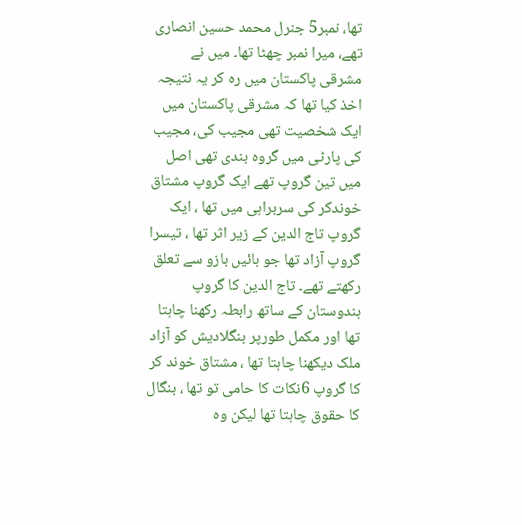تھا، نمبر5 جنرل محمد حسین انصاری تھے، میرا نمبر چھٹا تھا۔ میں نے مشرقی پاکستان میں رہ کر یہ نتیجہ اخذ کیا تھا کہ مشرقی پاکستان میں ایک شخصیت تھی مجیب کی، مجیب کی پارٹی میں گروہ بندی تھی اصل میں تین گروپ تھے ایک گروپ مشتاق خوندکر کی سربراہی میں تھا ، ایک گروپ تاج الدین کے زیر اثر تھا ، تیسرا گروپ آزاد تھا جو بائیں بازو سے تعلق رکھتے تھے۔ تاج الدین کا گروپ ہندوستان کے ساتھ رابطہ رکھنا چاہتا تھا اور مکمل طورپر بنگلادیش کو آزاد ملک دیکھنا چاہتا تھا ، مشتاق خوند کر کا گروپ 6نکات کا حامی تو تھا ، بنگال کا حقوق چاہتا تھا لیکن وہ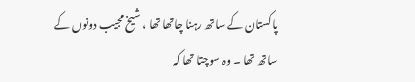پاکستان کے ساتھ رہنا چاتھا تھا ، شیخ مجیب دونوں کے ساتھ تھا ۔ وہ سوچتا تھا کہ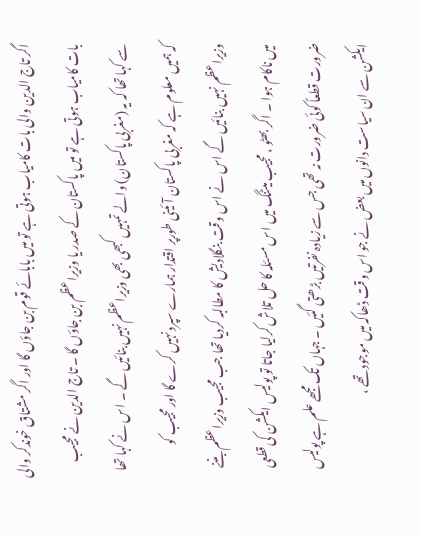اگر تاج الدین والی بات کامیاب ہوتی ہے تو میں بابائے قوم بن جاؤں گا اور اگر مشتاق خوندکر والی بات کامیاب ہوتی ہے تو میں پاکستان کے صدر یا وزیراعظم بن جاؤں گا ۔ تاج الدین نے مجیب سے کہا تھا کہ یہ (مغربی پاکستان) والے تمہیں کبھی بھی وزیراعظم نہیں بنائیں گے ۔ اس نے کہا تھا کہ ہمیں معلوم ہے کہ مغربی پاکستان آئینی طورپر اقتدار ہمارے سپرد نہیں کرے گا اور مجیب کو وزیراعظم نہیں بنائیں گے اس نے اس وقت بنگلادیش کا مطالبہ کردیا تھا جب مجیب وزیراعظم بننے میں ناکام ہوا ۔ اگر بھٹو ، مجیب میٹنگ میں اس مسئلہ کا حل تلاش کرلیا جاتا تو پولیس ایکشن کی قطعی ضرورت قطعاً کوئی ضرورت نہ تھی جس سے زیادہ نفرتیں بڑھتی گئیں ۔ جہاں تک مجھے علم ہے پولیس ایکشن سے ان سیاست دانوں میں بعض نے جو اس وقت ڈھاکہ میں موجود تھے ،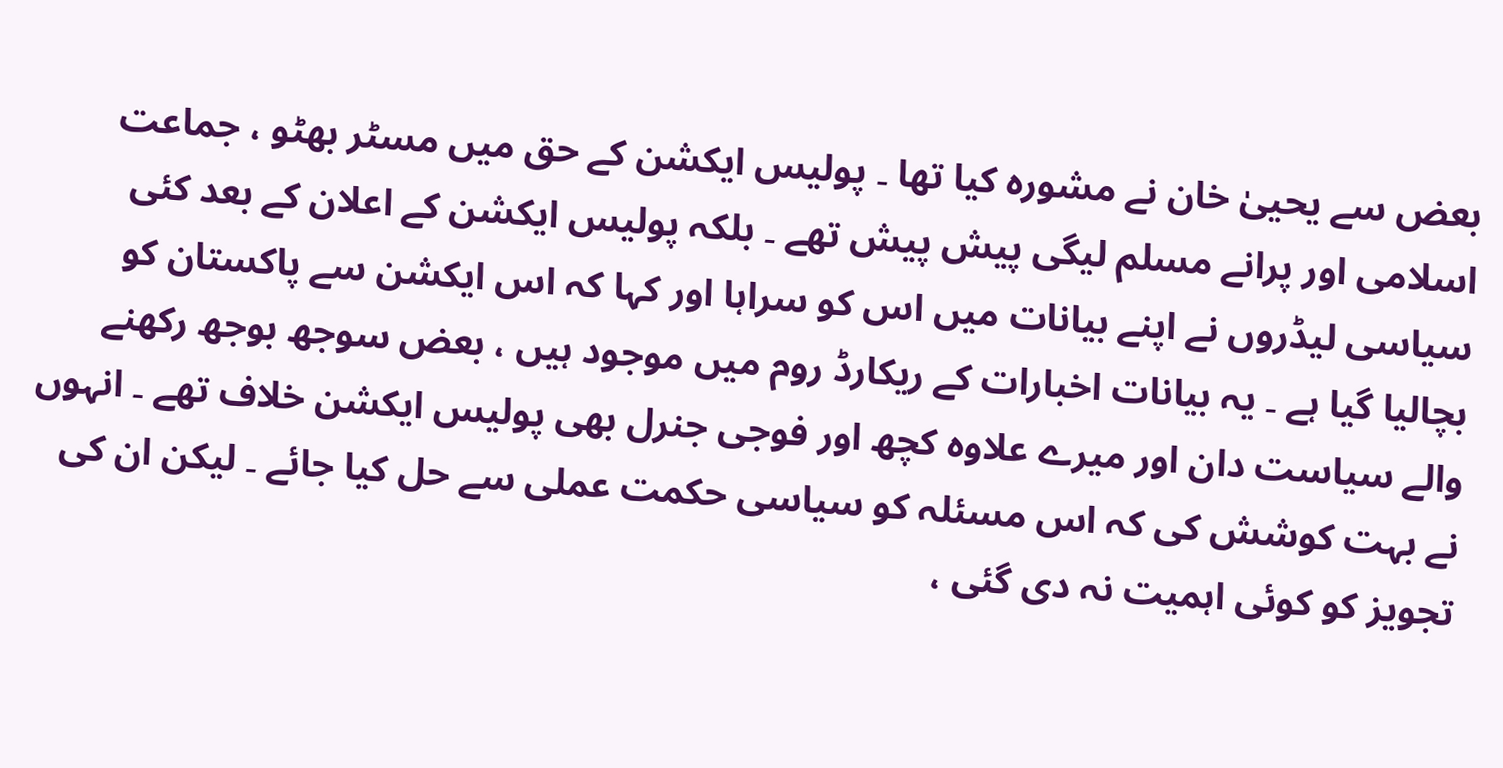بعض سے یحییٰ خان نے مشورہ کیا تھا ۔ پولیس ایکشن کے حق میں مسٹر بھٹو ، جماعت اسلامی اور پرانے مسلم لیگی پیش پیش تھے ۔ بلکہ پولیس ایکشن کے اعلان کے بعد کئی سیاسی لیڈروں نے اپنے بیانات میں اس کو سراہا اور کہا کہ اس ایکشن سے پاکستان کو بچالیا گیا ہے ۔ یہ بیانات اخبارات کے ریکارڈ روم میں موجود ہیں ، بعض سوجھ بوجھ رکھنے والے سیاست دان اور میرے علاوہ کچھ اور فوجی جنرل بھی پولیس ایکشن خلاف تھے ۔ انہوں نے بہت کوشش کی کہ اس مسئلہ کو سیاسی حکمت عملی سے حل کیا جائے ۔ لیکن ان کی تجویز کو کوئی اہمیت نہ دی گئی ،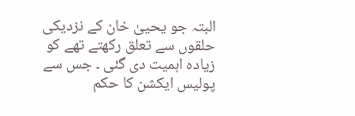البتہ جو یحییٰ خان کے نزدیکی حلقوں سے تعلق رکھتے تھے کو زیادہ اہمیت دی گئی ۔ جس سے پولیس ایکشن کا حکم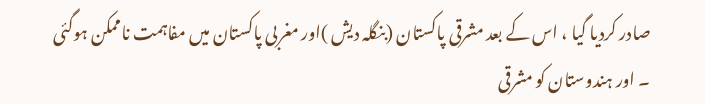صادر کردیا گیا ، اس کے بعد مشرقی پاکستان (بنگلہ دیش )اور مغربی پاکستان میں مفاہمت ناممکن ہوگئی ۔ اور ہندوستان کو مشرقی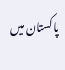پاکستان میں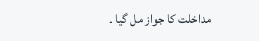مداخلت کا جواز مل گیا ۔